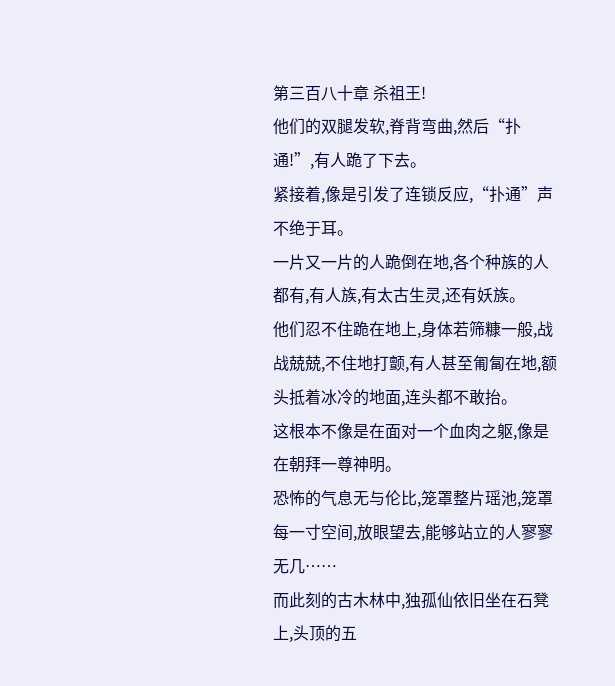第三百八十章 杀祖王!
他们的双腿发软,脊背弯曲,然后“扑通!”,有人跪了下去。
紧接着,像是引发了连锁反应,“扑通”声不绝于耳。
一片又一片的人跪倒在地,各个种族的人都有,有人族,有太古生灵,还有妖族。
他们忍不住跪在地上,身体若筛糠一般,战战兢兢,不住地打颤,有人甚至匍匐在地,额头抵着冰冷的地面,连头都不敢抬。
这根本不像是在面对一个血肉之躯,像是在朝拜一尊神明。
恐怖的气息无与伦比,笼罩整片瑶池,笼罩每一寸空间,放眼望去,能够站立的人寥寥无几……
而此刻的古木林中,独孤仙依旧坐在石凳上,头顶的五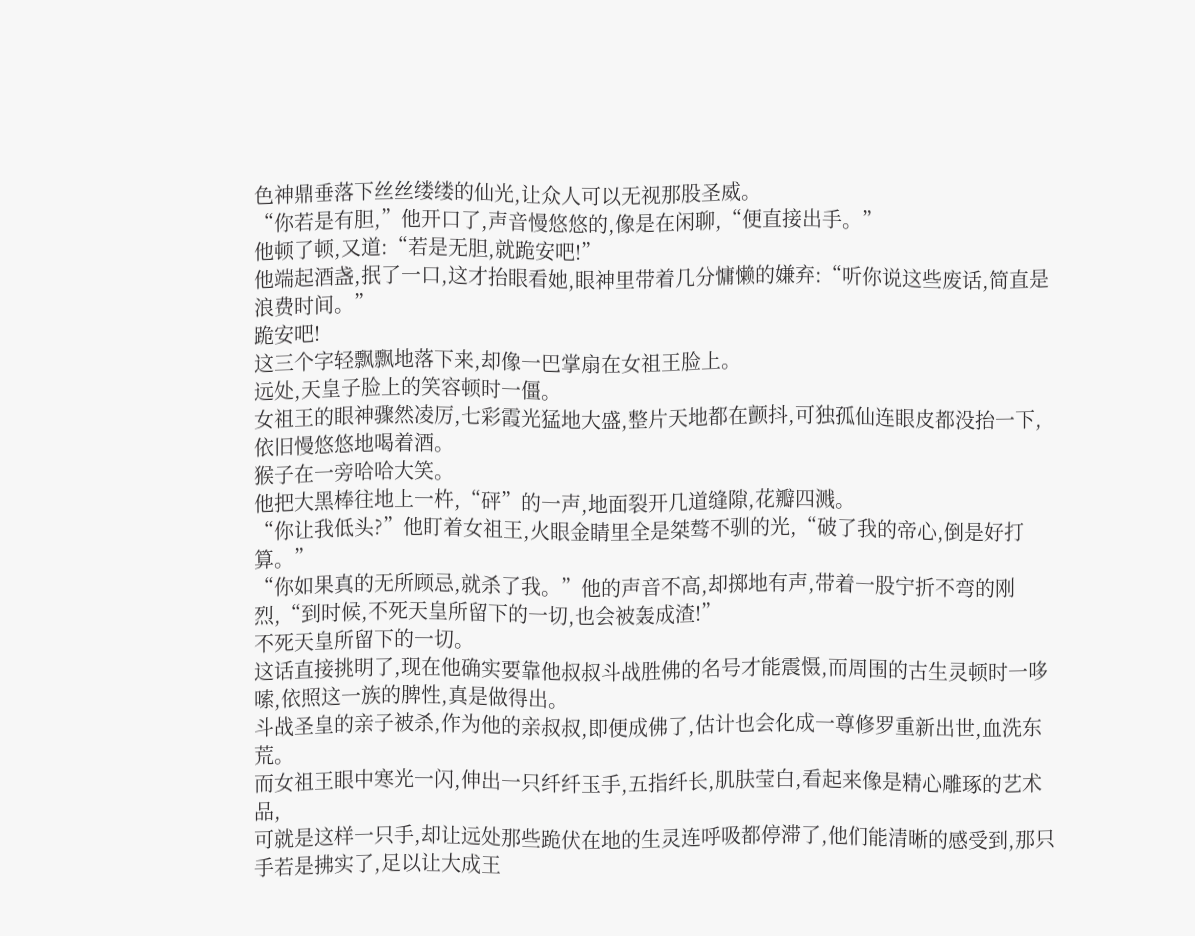色神鼎垂落下丝丝缕缕的仙光,让众人可以无视那股圣威。
“你若是有胆,”他开口了,声音慢悠悠的,像是在闲聊,“便直接出手。”
他顿了顿,又道:“若是无胆,就跪安吧!”
他端起酒盏,抿了一口,这才抬眼看她,眼神里带着几分慵懒的嫌弃:“听你说这些废话,简直是浪费时间。”
跪安吧!
这三个字轻飘飘地落下来,却像一巴掌扇在女祖王脸上。
远处,天皇子脸上的笑容顿时一僵。
女祖王的眼神骤然凌厉,七彩霞光猛地大盛,整片天地都在颤抖,可独孤仙连眼皮都没抬一下,依旧慢悠悠地喝着酒。
猴子在一旁哈哈大笑。
他把大黑棒往地上一杵,“砰”的一声,地面裂开几道缝隙,花瓣四溅。
“你让我低头?”他盯着女祖王,火眼金睛里全是桀骜不驯的光,“破了我的帝心,倒是好打算。”
“你如果真的无所顾忌,就杀了我。”他的声音不高,却掷地有声,带着一股宁折不弯的刚烈,“到时候,不死天皇所留下的一切,也会被轰成渣!”
不死天皇所留下的一切。
这话直接挑明了,现在他确实要靠他叔叔斗战胜佛的名号才能震慑,而周围的古生灵顿时一哆嗦,依照这一族的脾性,真是做得出。
斗战圣皇的亲子被杀,作为他的亲叔叔,即便成佛了,估计也会化成一尊修罗重新出世,血洗东荒。
而女祖王眼中寒光一闪,伸出一只纤纤玉手,五指纤长,肌肤莹白,看起来像是精心雕琢的艺术品,
可就是这样一只手,却让远处那些跪伏在地的生灵连呼吸都停滞了,他们能清晰的感受到,那只手若是拂实了,足以让大成王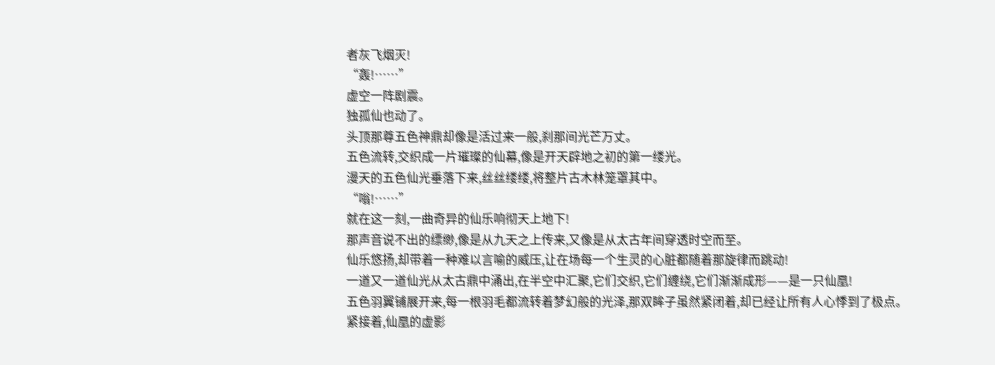者灰飞烟灭!
“轰!……”
虚空一阵剧震。
独孤仙也动了。
头顶那尊五色神鼎却像是活过来一般,刹那间光芒万丈。
五色流转,交织成一片璀璨的仙幕,像是开天辟地之初的第一缕光。
漫天的五色仙光垂落下来,丝丝缕缕,将整片古木林笼罩其中。
“嗡!……”
就在这一刻,一曲奇异的仙乐响彻天上地下!
那声音说不出的缥缈,像是从九天之上传来,又像是从太古年间穿透时空而至。
仙乐悠扬,却带着一种难以言喻的威压,让在场每一个生灵的心脏都随着那旋律而跳动!
一道又一道仙光从太古鼎中涌出,在半空中汇聚,它们交织,它们缠绕,它们渐渐成形——是一只仙凰!
五色羽翼铺展开来,每一根羽毛都流转着梦幻般的光泽,那双眸子虽然紧闭着,却已经让所有人心悸到了极点。
紧接着,仙凰的虚影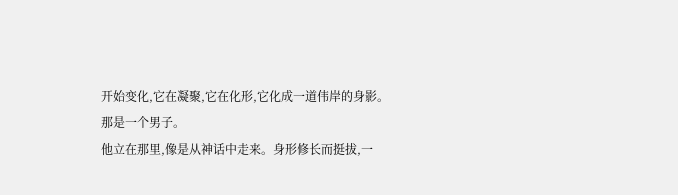开始变化,它在凝聚,它在化形,它化成一道伟岸的身影。
那是一个男子。
他立在那里,像是从神话中走来。身形修长而挺拔,一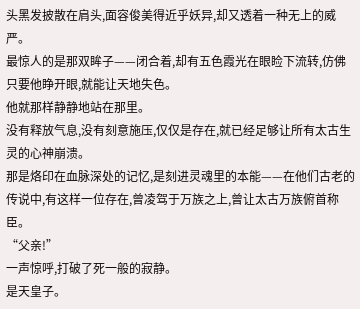头黑发披散在肩头,面容俊美得近乎妖异,却又透着一种无上的威严。
最惊人的是那双眸子——闭合着,却有五色霞光在眼睑下流转,仿佛只要他睁开眼,就能让天地失色。
他就那样静静地站在那里。
没有释放气息,没有刻意施压,仅仅是存在,就已经足够让所有太古生灵的心神崩溃。
那是烙印在血脉深处的记忆,是刻进灵魂里的本能——在他们古老的传说中,有这样一位存在,曾凌驾于万族之上,曾让太古万族俯首称臣。
“父亲!”
一声惊呼,打破了死一般的寂静。
是天皇子。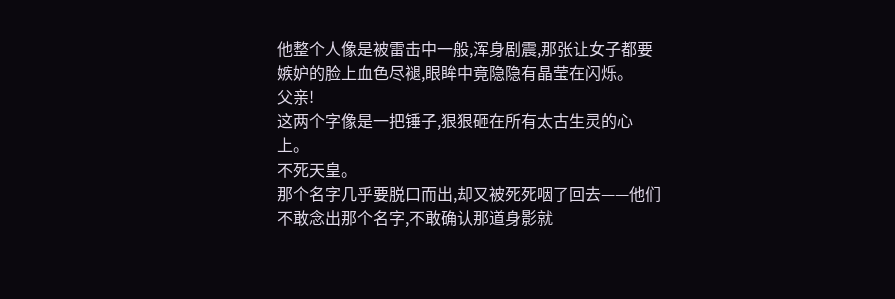他整个人像是被雷击中一般,浑身剧震,那张让女子都要嫉妒的脸上血色尽褪,眼眸中竟隐隐有晶莹在闪烁。
父亲!
这两个字像是一把锤子,狠狠砸在所有太古生灵的心上。
不死天皇。
那个名字几乎要脱口而出,却又被死死咽了回去——他们不敢念出那个名字,不敢确认那道身影就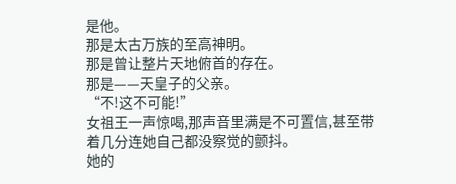是他。
那是太古万族的至高神明。
那是曾让整片天地俯首的存在。
那是——天皇子的父亲。
“不!这不可能!”
女祖王一声惊喝,那声音里满是不可置信,甚至带着几分连她自己都没察觉的颤抖。
她的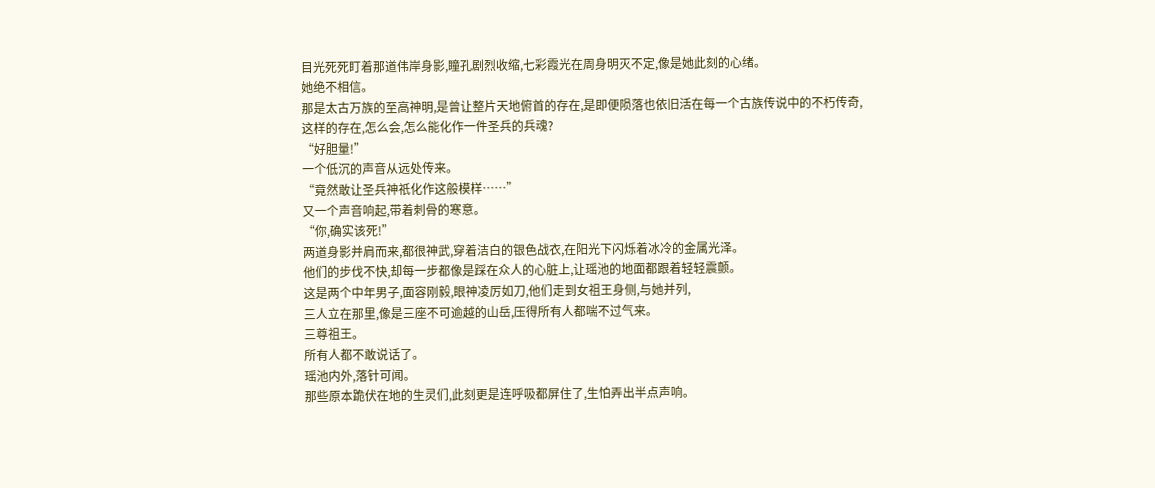目光死死盯着那道伟岸身影,瞳孔剧烈收缩,七彩霞光在周身明灭不定,像是她此刻的心绪。
她绝不相信。
那是太古万族的至高神明,是曾让整片天地俯首的存在,是即便陨落也依旧活在每一个古族传说中的不朽传奇,
这样的存在,怎么会,怎么能化作一件圣兵的兵魂?
“好胆量!”
一个低沉的声音从远处传来。
“竟然敢让圣兵神祇化作这般模样……”
又一个声音响起,带着刺骨的寒意。
“你,确实该死!”
两道身影并肩而来,都很神武,穿着洁白的银色战衣,在阳光下闪烁着冰冷的金属光泽。
他们的步伐不快,却每一步都像是踩在众人的心脏上,让瑶池的地面都跟着轻轻震颤。
这是两个中年男子,面容刚毅,眼神凌厉如刀,他们走到女祖王身侧,与她并列,
三人立在那里,像是三座不可逾越的山岳,压得所有人都喘不过气来。
三尊祖王。
所有人都不敢说话了。
瑶池内外,落针可闻。
那些原本跪伏在地的生灵们,此刻更是连呼吸都屏住了,生怕弄出半点声响。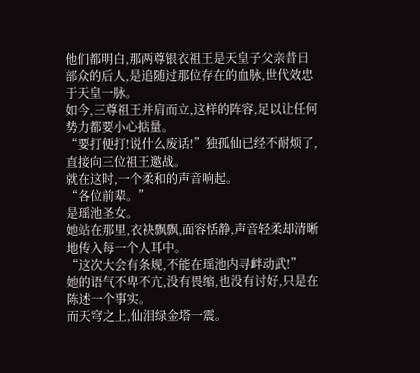他们都明白,那两尊银衣祖王是天皇子父亲昔日部众的后人,是追随过那位存在的血脉,世代效忠于天皇一脉。
如今,三尊祖王并肩而立,这样的阵容,足以让任何势力都要小心掂量。
“要打便打!说什么废话!”独孤仙已经不耐烦了,直接向三位祖王邀战。
就在这时,一个柔和的声音响起。
“各位前辈。”
是瑶池圣女。
她站在那里,衣袂飘飘,面容恬静,声音轻柔却清晰地传入每一个人耳中。
“这次大会有条规,不能在瑶池内寻衅动武!”
她的语气不卑不亢,没有畏缩,也没有讨好,只是在陈述一个事实。
而天穹之上,仙泪绿金塔一震。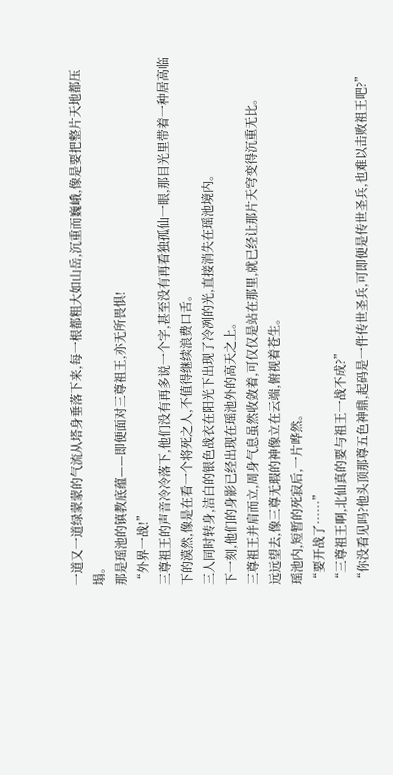一道又一道绿蒙蒙的气流从塔身垂落下来,每一根都粗大如山岳,沉重而巍峨,像是要把整片天地都压塌。
那是瑶池的镇教底蕴——即便面对三尊祖王,亦无所畏惧!
“外界一战!”
三尊祖王的声音冷冷落下,他们没有再多说一个字,甚至没有再看独孤仙一眼,那目光里带着一种居高临下的漠然,像是在看一个将死之人,不值得继续浪费口舌。
三人同时转身,洁白的银色战衣在阳光下出现了冷冽的光,直接消失在瑶池境内。
下一刻,他们的身影已经出现在瑶池外的高天之上。
三尊祖王并肩而立,周身气息虽然收敛着,可仅仅是站在那里,就已经让那片天穹变得沉重无比。
远远望去,像三尊无瑕的神像立在云端,俯视着苍生。
瑶池内,短暂的死寂后,一片哗然。
“要开战了……”
“三尊祖王啊,北仙真的要与祖王一战不成?”
“你没看见吗?他头顶那尊五色神鼎,起码是一件传世圣兵,可即便是传世圣兵,也难以击败祖王吧?”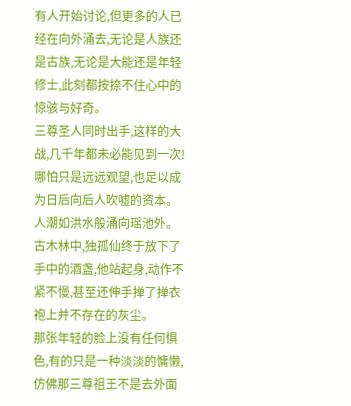有人开始讨论,但更多的人已经在向外涌去,无论是人族还是古族,无论是大能还是年轻修士,此刻都按捺不住心中的惊骇与好奇。
三尊圣人同时出手,这样的大战,几千年都未必能见到一次!
哪怕只是远远观望,也足以成为日后向后人吹嘘的资本。
人潮如洪水般涌向瑶池外。
古木林中,独孤仙终于放下了手中的酒盏,他站起身,动作不紧不慢,甚至还伸手掸了掸衣袍上并不存在的灰尘。
那张年轻的脸上没有任何惧色,有的只是一种淡淡的慵懒,仿佛那三尊祖王不是去外面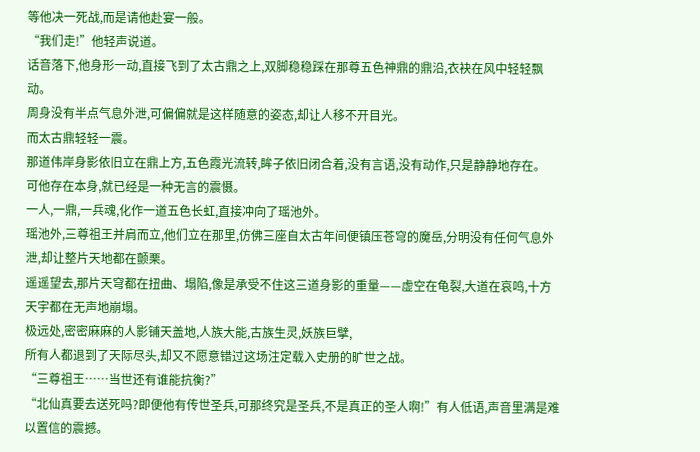等他决一死战,而是请他赴宴一般。
“我们走!”他轻声说道。
话音落下,他身形一动,直接飞到了太古鼎之上,双脚稳稳踩在那尊五色神鼎的鼎沿,衣袂在风中轻轻飘动。
周身没有半点气息外泄,可偏偏就是这样随意的姿态,却让人移不开目光。
而太古鼎轻轻一震。
那道伟岸身影依旧立在鼎上方,五色霞光流转,眸子依旧闭合着,没有言语,没有动作,只是静静地存在。
可他存在本身,就已经是一种无言的震慑。
一人,一鼎,一兵魂,化作一道五色长虹,直接冲向了瑶池外。
瑶池外,三尊祖王并肩而立,他们立在那里,仿佛三座自太古年间便镇压苍穹的魔岳,分明没有任何气息外泄,却让整片天地都在颤栗。
遥遥望去,那片天穹都在扭曲、塌陷,像是承受不住这三道身影的重量——虚空在龟裂,大道在哀鸣,十方天宇都在无声地崩塌。
极远处,密密麻麻的人影铺天盖地,人族大能,古族生灵,妖族巨擘,
所有人都退到了天际尽头,却又不愿意错过这场注定载入史册的旷世之战。
“三尊祖王……当世还有谁能抗衡?”
“北仙真要去送死吗?即便他有传世圣兵,可那终究是圣兵,不是真正的圣人啊!”有人低语,声音里满是难以置信的震撼。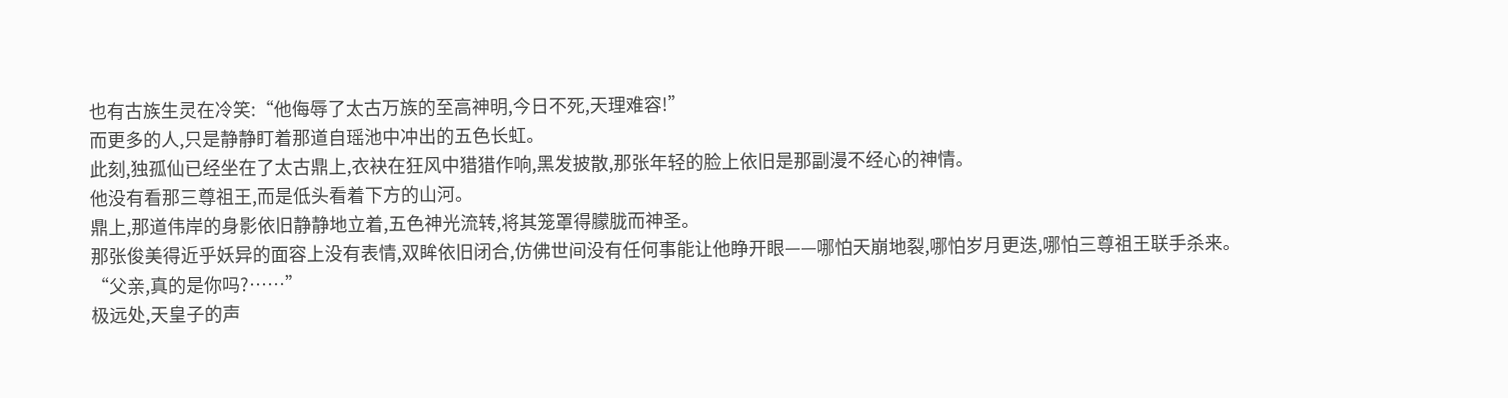也有古族生灵在冷笑:“他侮辱了太古万族的至高神明,今日不死,天理难容!”
而更多的人,只是静静盯着那道自瑶池中冲出的五色长虹。
此刻,独孤仙已经坐在了太古鼎上,衣袂在狂风中猎猎作响,黑发披散,那张年轻的脸上依旧是那副漫不经心的神情。
他没有看那三尊祖王,而是低头看着下方的山河。
鼎上,那道伟岸的身影依旧静静地立着,五色神光流转,将其笼罩得朦胧而神圣。
那张俊美得近乎妖异的面容上没有表情,双眸依旧闭合,仿佛世间没有任何事能让他睁开眼——哪怕天崩地裂,哪怕岁月更迭,哪怕三尊祖王联手杀来。
“父亲,真的是你吗?……”
极远处,天皇子的声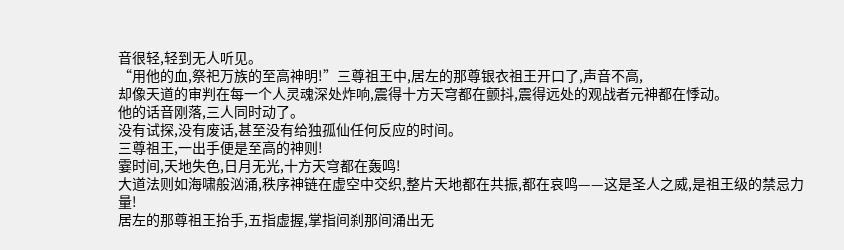音很轻,轻到无人听见。
“用他的血,祭祀万族的至高神明!”三尊祖王中,居左的那尊银衣祖王开口了,声音不高,
却像天道的审判在每一个人灵魂深处炸响,震得十方天穹都在颤抖,震得远处的观战者元神都在悸动。
他的话音刚落,三人同时动了。
没有试探,没有废话,甚至没有给独孤仙任何反应的时间。
三尊祖王,一出手便是至高的神则!
霎时间,天地失色,日月无光,十方天穹都在轰鸣!
大道法则如海啸般汹涌,秩序神链在虚空中交织,整片天地都在共振,都在哀鸣——这是圣人之威,是祖王级的禁忌力量!
居左的那尊祖王抬手,五指虚握,掌指间刹那间涌出无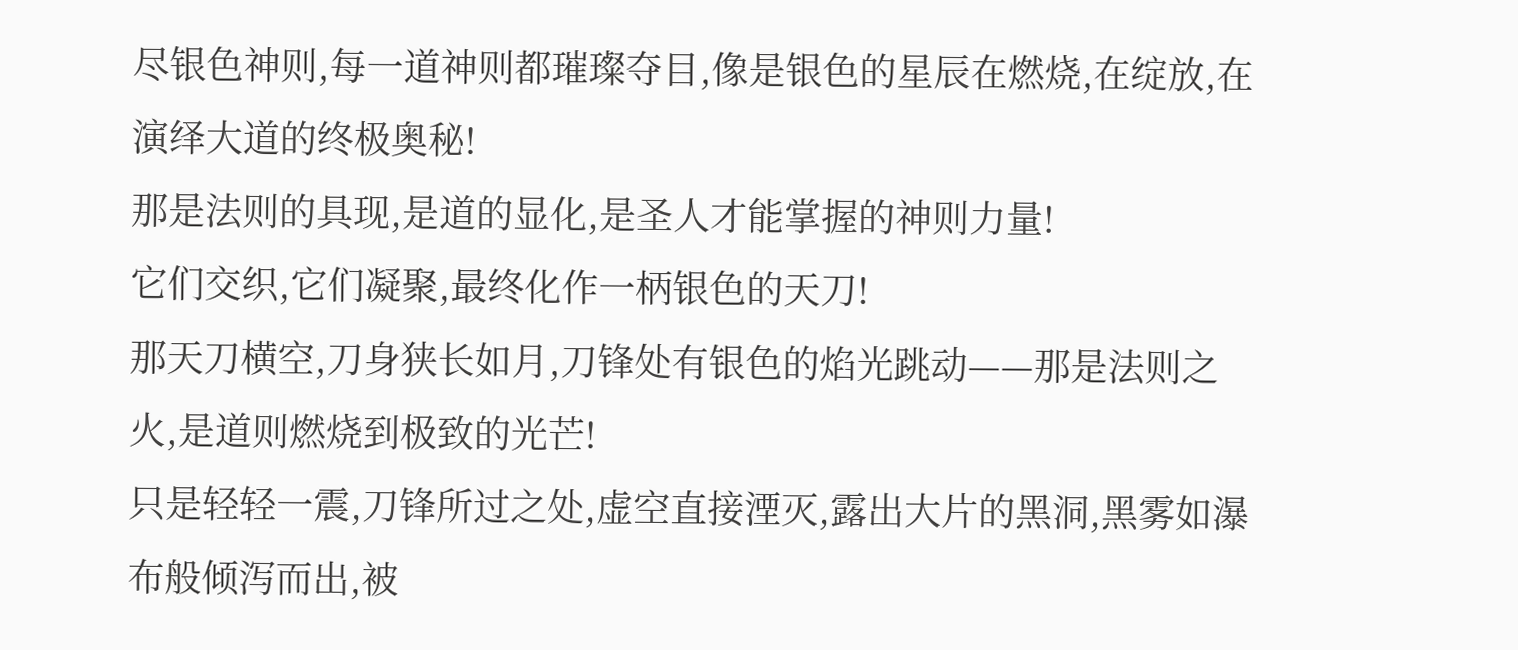尽银色神则,每一道神则都璀璨夺目,像是银色的星辰在燃烧,在绽放,在演绎大道的终极奥秘!
那是法则的具现,是道的显化,是圣人才能掌握的神则力量!
它们交织,它们凝聚,最终化作一柄银色的天刀!
那天刀横空,刀身狭长如月,刀锋处有银色的焰光跳动——那是法则之火,是道则燃烧到极致的光芒!
只是轻轻一震,刀锋所过之处,虚空直接湮灭,露出大片的黑洞,黑雾如瀑布般倾泻而出,被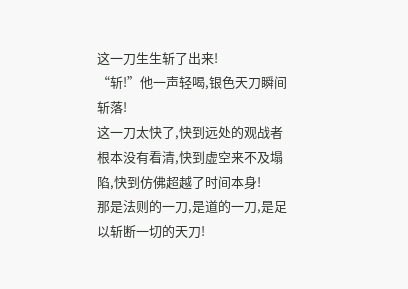这一刀生生斩了出来!
“斩!”他一声轻喝,银色天刀瞬间斩落!
这一刀太快了,快到远处的观战者根本没有看清,快到虚空来不及塌陷,快到仿佛超越了时间本身!
那是法则的一刀,是道的一刀,是足以斩断一切的天刀!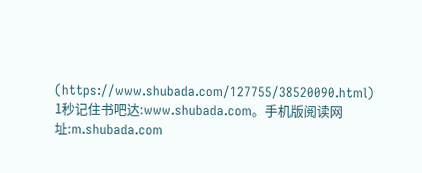(https://www.shubada.com/127755/38520090.html)
1秒记住书吧达:www.shubada.com。手机版阅读网址:m.shubada.com